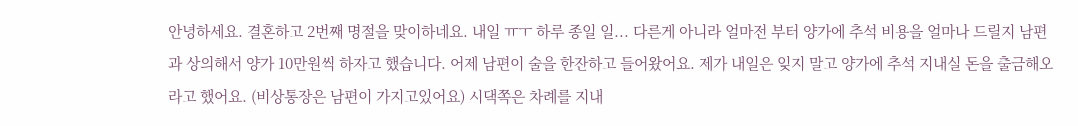안녕하세요. 결혼하고 2번째 명절을 맞이하네요. 내일 ㅠㅜ 하루 종일 일... 다른게 아니라 얼마전 부터 양가에 추석 비용을 얼마나 드릴지 남편과 상의해서 양가 10만원씩 하자고 했습니다. 어제 남편이 술을 한잔하고 들어왔어요. 제가 내일은 잊지 말고 양가에 추석 지내실 돈을 출금해오라고 했어요. (비상통장은 남편이 가지고있어요) 시댁쪽은 차례를 지내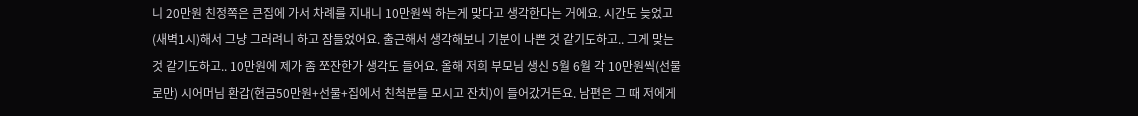니 20만원 친정쪽은 큰집에 가서 차례를 지내니 10만원씩 하는게 맞다고 생각한다는 거에요. 시간도 늦었고 (새벽1시)해서 그냥 그러려니 하고 잠들었어요. 출근해서 생각해보니 기분이 나쁜 것 같기도하고.. 그게 맞는 것 같기도하고.. 10만원에 제가 좀 쪼잔한가 생각도 들어요. 올해 저희 부모님 생신 5월 6월 각 10만원씩(선물로만) 시어머님 환갑(현금50만원+선물+집에서 친척분들 모시고 잔치)이 들어갔거든요. 남편은 그 때 저에게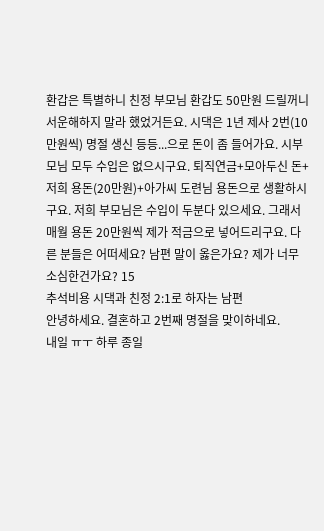환갑은 특별하니 친정 부모님 환갑도 50만원 드릴꺼니 서운해하지 말라 했었거든요. 시댁은 1년 제사 2번(10만원씩) 명절 생신 등등...으로 돈이 좀 들어가요. 시부모님 모두 수입은 없으시구요. 퇴직연금+모아두신 돈+저희 용돈(20만원)+아가씨 도련님 용돈으로 생활하시구요. 저희 부모님은 수입이 두분다 있으세요. 그래서 매월 용돈 20만원씩 제가 적금으로 넣어드리구요. 다른 분들은 어떠세요? 남편 말이 옳은가요? 제가 너무 소심한건가요? 15
추석비용 시댁과 친정 2:1로 하자는 남편
안녕하세요. 결혼하고 2번째 명절을 맞이하네요.
내일 ㅠㅜ 하루 종일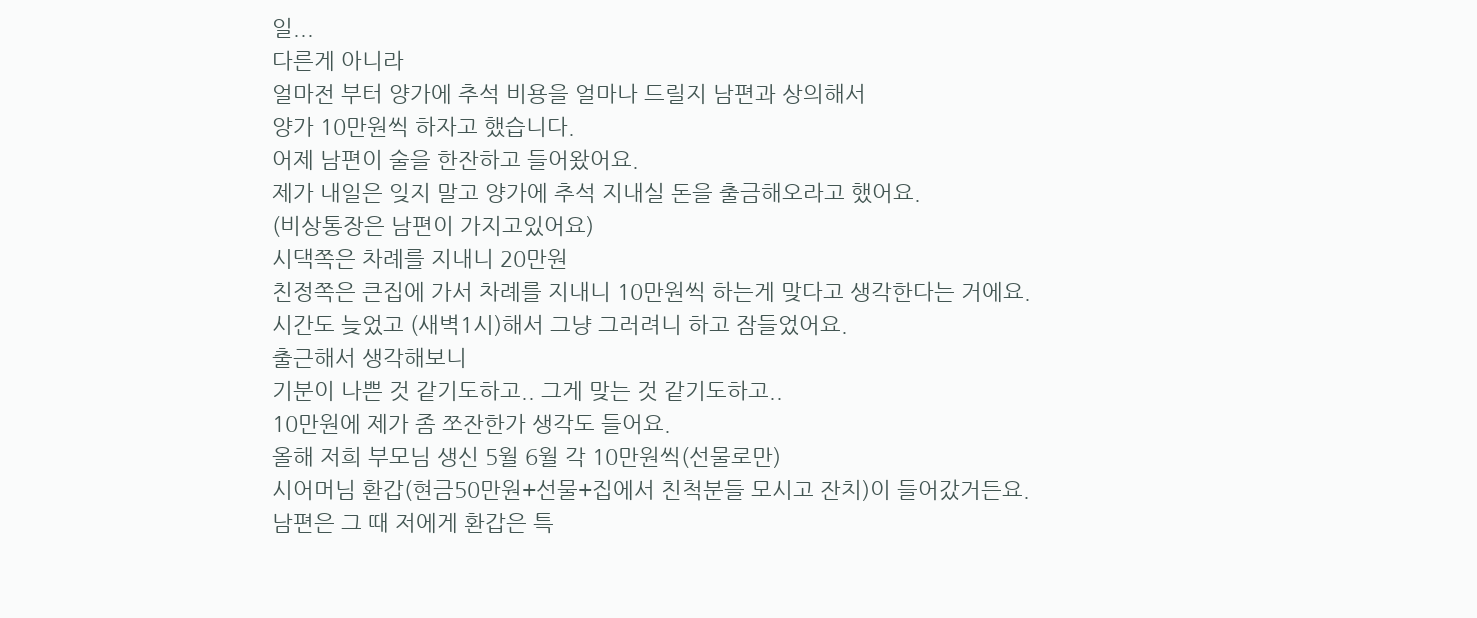일...
다른게 아니라
얼마전 부터 양가에 추석 비용을 얼마나 드릴지 남편과 상의해서
양가 10만원씩 하자고 했습니다.
어제 남편이 술을 한잔하고 들어왔어요.
제가 내일은 잊지 말고 양가에 추석 지내실 돈을 출금해오라고 했어요.
(비상통장은 남편이 가지고있어요)
시댁쪽은 차례를 지내니 20만원
친정쪽은 큰집에 가서 차례를 지내니 10만원씩 하는게 맞다고 생각한다는 거에요.
시간도 늦었고 (새벽1시)해서 그냥 그러려니 하고 잠들었어요.
출근해서 생각해보니
기분이 나쁜 것 같기도하고.. 그게 맞는 것 같기도하고..
10만원에 제가 좀 쪼잔한가 생각도 들어요.
올해 저희 부모님 생신 5월 6월 각 10만원씩(선물로만)
시어머님 환갑(현금50만원+선물+집에서 친척분들 모시고 잔치)이 들어갔거든요.
남편은 그 때 저에게 환갑은 특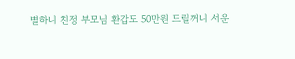별하니 친정 부모님 환갑도 50만원 드릴꺼니 서운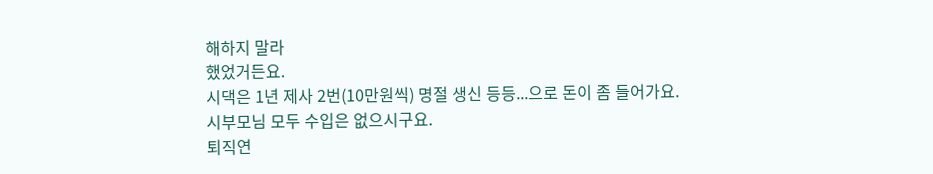해하지 말라
했었거든요.
시댁은 1년 제사 2번(10만원씩) 명절 생신 등등...으로 돈이 좀 들어가요.
시부모님 모두 수입은 없으시구요.
퇴직연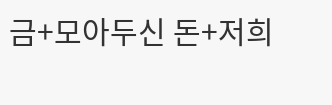금+모아두신 돈+저희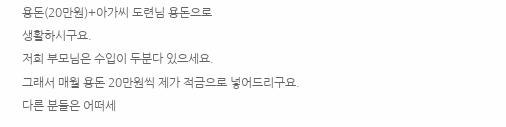용돈(20만원)+아가씨 도련님 용돈으로
생활하시구요.
저희 부모님은 수입이 두분다 있으세요.
그래서 매월 용돈 20만원씩 제가 적금으로 넣어드리구요.
다른 분들은 어떠세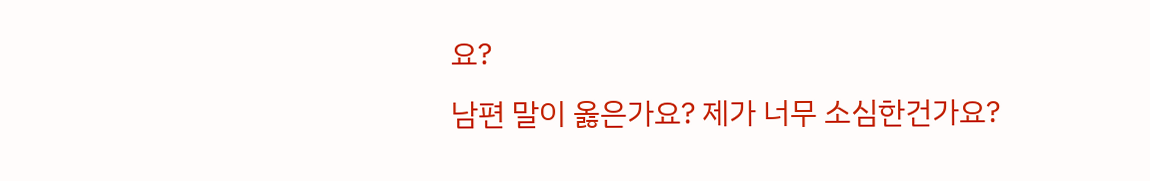요?
남편 말이 옳은가요? 제가 너무 소심한건가요?